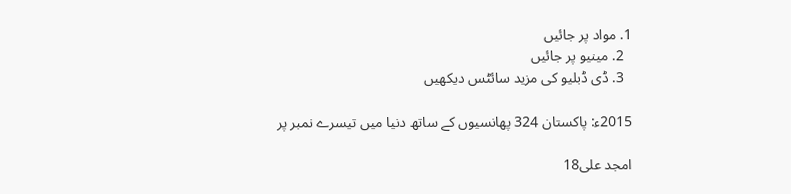1. مواد پر جائیں
  2. مینیو پر جائیں
  3. ڈی ڈبلیو کی مزید سائٹس دیکھیں

2015ء: پاکستان 324 پھانسیوں کے ساتھ دنیا میں تیسرے نمبر پر

امجد علی18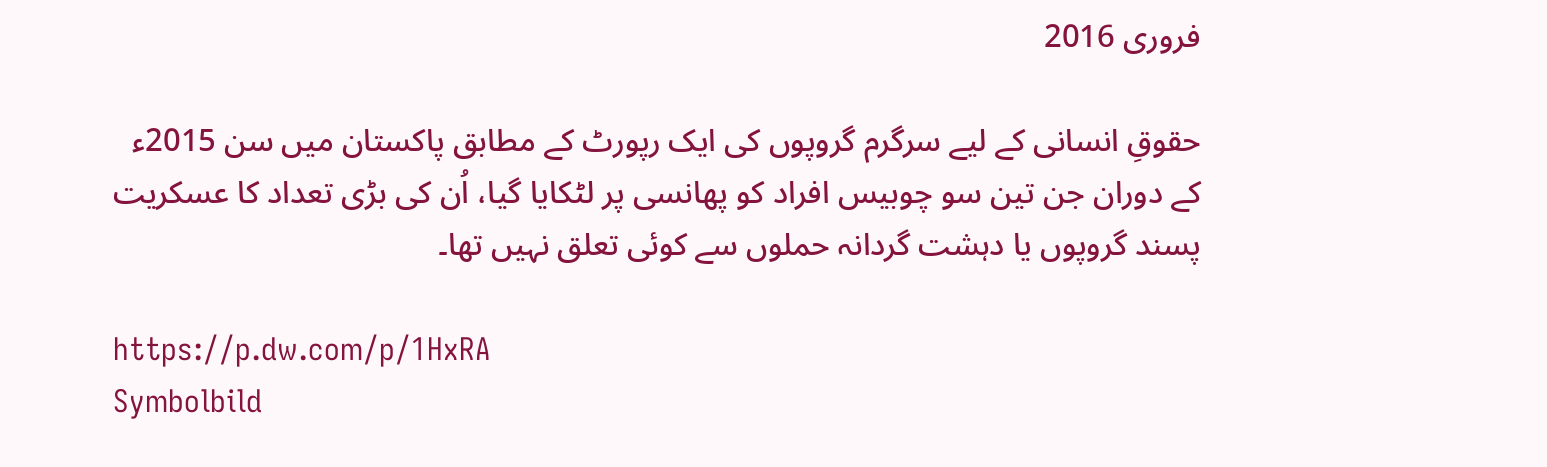فروری 2016

حقوقِ انسانی کے لیے سرگرم گروپوں کی ایک رپورٹ کے مطابق پاکستان میں سن 2015ء کے دوران جن تین سو چوبیس افراد کو پھانسی پر لٹکایا گیا، اُن کی بڑی تعداد کا عسکریت پسند گروپوں یا دہشت گردانہ حملوں سے کوئی تعلق نہیں تھا۔

https://p.dw.com/p/1HxRA
Symbolbild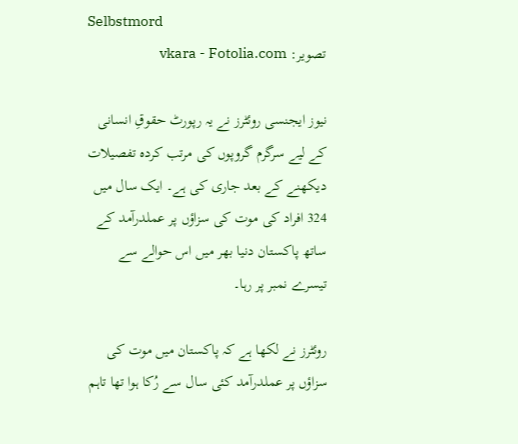Selbstmord
تصویر: vkara - Fotolia.com

نیوز ایجنسی روئٹرز نے یہ رپورٹ حقوقِ انسانی کے لیے سرگرم گروپوں کی مرتب کردہ تفصیلات دیکھنے کے بعد جاری کی ہے۔ ایک سال میں 324 افراد کی موت کی سزاؤں پر عملدرآمد کے ساتھ پاکستان دنیا بھر میں اس حوالے سے تیسرے نمبر پر رہا۔

روئٹرز نے لکھا ہے کہ پاکستان میں موت کی سزاؤں پر عملدرآمد کئی سال سے رُکا ہوا تھا تاہم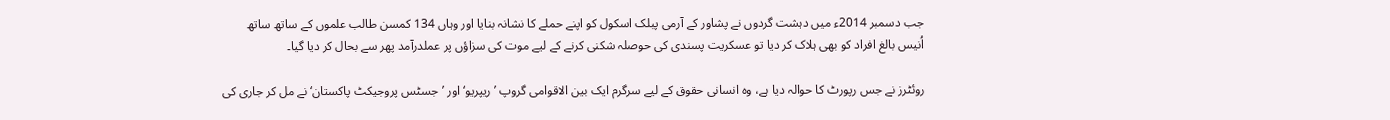جب دسمبر 2014ء میں دہشت گردوں نے پشاور کے آرمی پبلک اسکول کو اپنے حملے کا نشانہ بنایا اور وہاں 134 کمسن طالب علموں کے ساتھ ساتھ اُنیس بالغ افراد کو بھی ہلاک کر دیا تو عسکریت پسندی کی حوصلہ شکنی کرنے کے لیے موت کی سزاؤں پر عملدرآمد پھر سے بحال کر دیا گیا۔

روئٹرز نے جس رپورٹ کا حوالہ دیا ہے، وہ انسانی حقوق کے لیے سرگرم ایک بین الاقوامی گروپ ’ریپریو‘ اور ’جسٹس پروجیکٹ پاکستان‘ نے مل کر جاری کی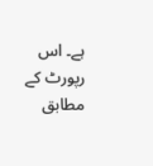ہے۔ اس رپورٹ کے مطابق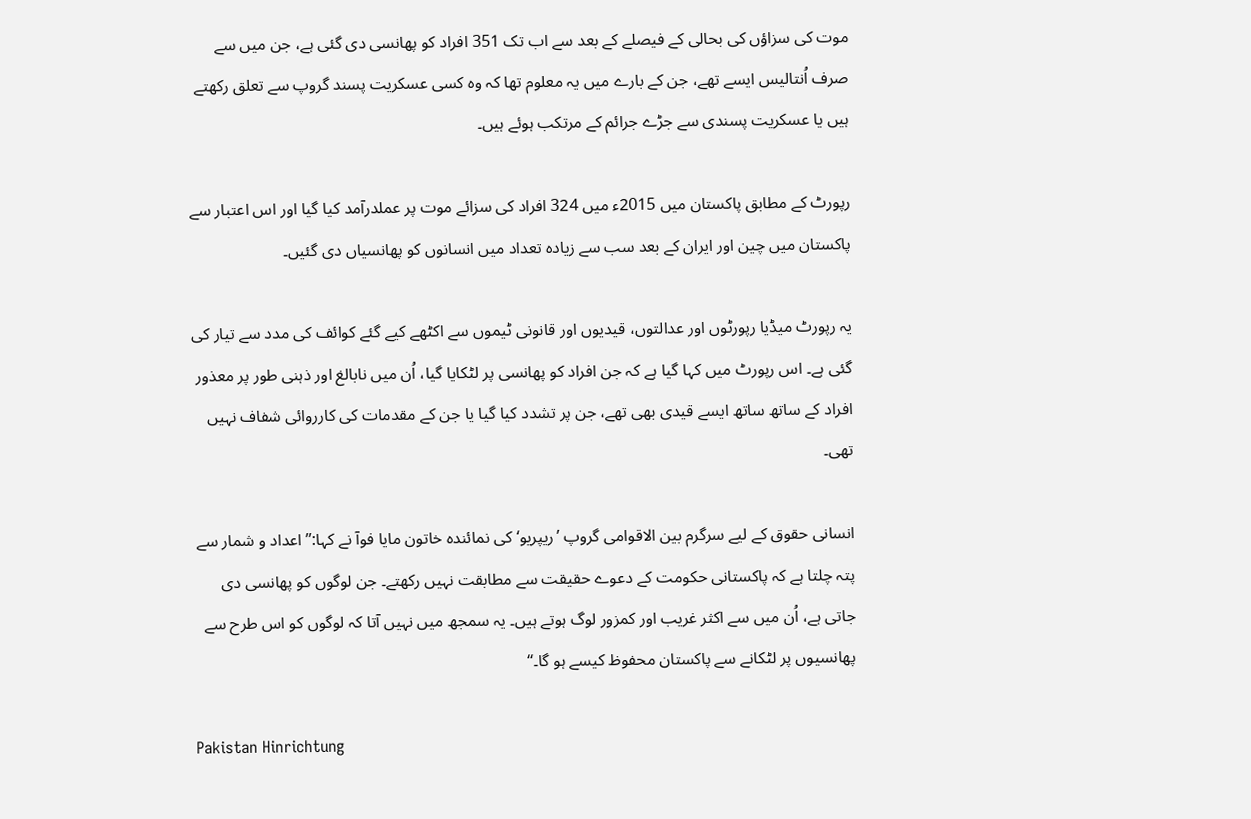موت کی سزاؤں کی بحالی کے فیصلے کے بعد سے اب تک 351 افراد کو پھانسی دی گئی ہے، جن میں سے صرف اُنتالیس ایسے تھے، جن کے بارے میں یہ معلوم تھا کہ وہ کسی عسکریت پسند گروپ سے تعلق رکھتے ہیں یا عسکریت پسندی سے جڑے جرائم کے مرتکب ہوئے ہیں۔

رپورٹ کے مطابق پاکستان میں 2015ء میں 324 افراد کی سزائے موت پر عملدرآمد کیا گیا اور اس اعتبار سے پاکستان میں چین اور ایران کے بعد سب سے زیادہ تعداد میں انسانوں کو پھانسیاں دی گئیں۔

یہ رپورٹ میڈیا رپورٹوں اور عدالتوں، قیدیوں اور قانونی ٹیموں سے اکٹھے کیے گئے کوائف کی مدد سے تیار کی گئی ہے۔ اس رپورٹ میں کہا گیا ہے کہ جن افراد کو پھانسی پر لٹکایا گیا، اُن میں نابالغ اور ذہنی طور پر معذور افراد کے ساتھ ساتھ ایسے قیدی بھی تھے، جن پر تشدد کیا گیا یا جن کے مقدمات کی کارروائی شفاف نہیں تھی۔

انسانی حقوق کے لیے سرگرم بین الاقوامی گروپ ’ریپریو‘ کی نمائندہ خاتون مایا فوآ نے کہا:’’اعداد و شمار سے پتہ چلتا ہے کہ پاکستانی حکومت کے دعوے حقیقت سے مطابقت نہیں رکھتے۔ جن لوگوں کو پھانسی دی جاتی ہے، اُن میں سے اکثر غریب اور کمزور لوگ ہوتے ہیں۔ یہ سمجھ میں نہیں آتا کہ لوگوں کو اس طرح سے پھانسیوں پر لٹکانے سے پاکستان محفوظ کیسے ہو گا۔‘‘

Pakistan Hinrichtung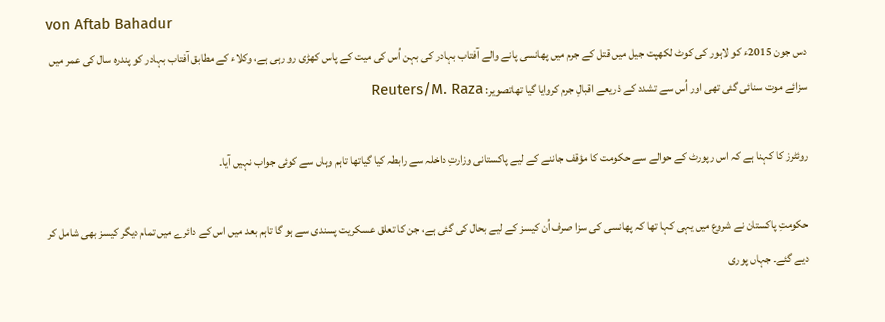von Aftab Bahadur
دس جون 2015ء کو لاہور کی کوٹ لکھپت جیل میں قتل کے جرم میں پھانسی پانے والے آفتاب بہادر کی بہن اُس کی میت کے پاس کھڑی رو رہی ہے، وکلاء کے مطابق آفتاب بہادر کو پندرہ سال کی عمر میں سزائے موت سنائی گئی تھی اور اُس سے تشدد کے ذریعے اقبالِ جرم کروایا گیا تھاتصویر: Reuters/M. Raza

روئٹرز کا کہنا ہے کہ اس رپورٹ کے حوالے سے حکومت کا مؤقف جاننے کے لیے پاکستانی وزارتِ داخلہ سے رابطہ کیا گیاتھا تاہم وہاں سے کوئی جواب نہیں آیا۔

حکومتِ پاکستان نے شروع میں یہی کہا تھا کہ پھانسی کی سزا صرف اُن کیسز کے لیے بحال کی گئی ہے، جن کا تعلق عسکریت پسندی سے ہو گا تاہم بعد میں اس کے دائرے میں تمام دیگر کیسز بھی شامل کر دیے گئے۔ جہاں پوری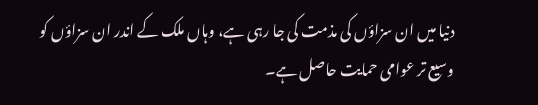دنیا میں ان سزاؤں کی مذمت کی جا رہی ہے، وہاں ملک کے اندر ان سزاؤں کو وسیع تر عوامی حمایت حاصل ہے۔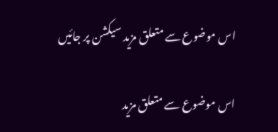اس موضوع سے متعلق مزید سیکشن پر جائیں

اس موضوع سے متعلق مزید